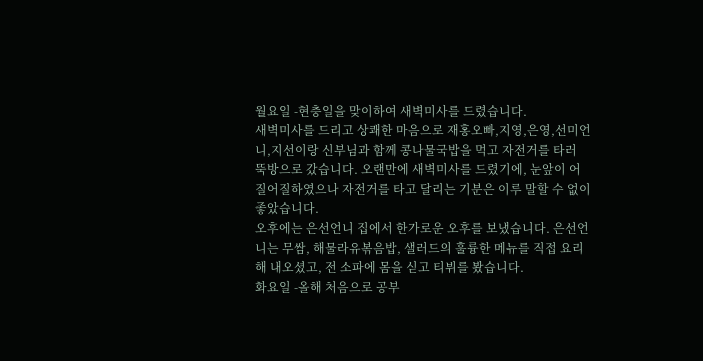월요일 -현충일을 맞이하여 새벽미사를 드렸습니다.
새벽미사를 드리고 상쾌한 마음으로 재홍오빠,지영,은영,선미언니,지선이랑 신부님과 함께 콩나물국밥을 먹고 자전거를 타러 뚝방으로 갔습니다. 오랜만에 새벽미사를 드렸기에, 눈앞이 어질어질하였으나 자전거를 타고 달리는 기분은 이루 말할 수 없이 좋았습니다.
오후에는 은선언니 집에서 한가로운 오후를 보냈습니다. 은선언니는 무쌈, 해물라유볶음밥, 샐러드의 훌륭한 메뉴를 직접 요리해 내오셨고, 전 소파에 몸을 싣고 티뷔를 봤습니다.
화요일 -올해 처음으로 공부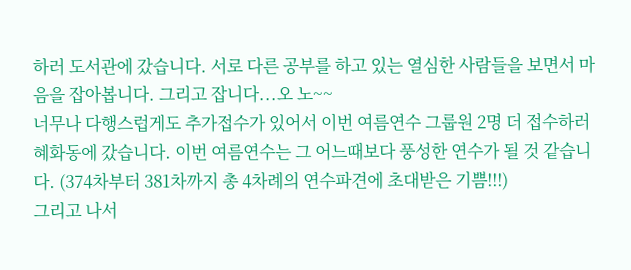하러 도서관에 갔습니다. 서로 다른 공부를 하고 있는 열심한 사람들을 보면서 마음을 잡아봅니다. 그리고 잡니다...오 노~~
너무나 다행스럽게도 추가접수가 있어서 이번 여름연수 그룹원 2명 더 접수하러 혜화동에 갔습니다. 이번 여름연수는 그 어느때보다 풍성한 연수가 될 것 같습니다. (374차부터 381차까지 총 4차례의 연수파견에 초대받은 기쁨!!!)
그리고 나서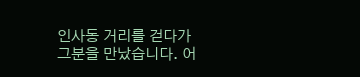인사동 거리를 걷다가 그분을 만났습니다. 어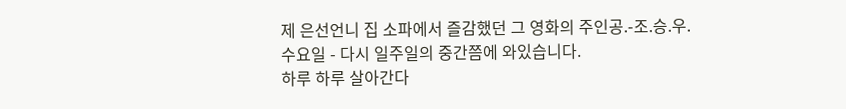제 은선언니 집 소파에서 즐감했던 그 영화의 주인공.-조.승.우.
수요일 - 다시 일주일의 중간쯤에 와있습니다.
하루 하루 살아간다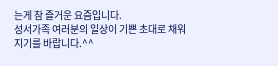는게 참 즐거운 요즘입니다.
성서가족 여러분의 일상이 기쁜 초대로 채워지기를 바랍니다.^^